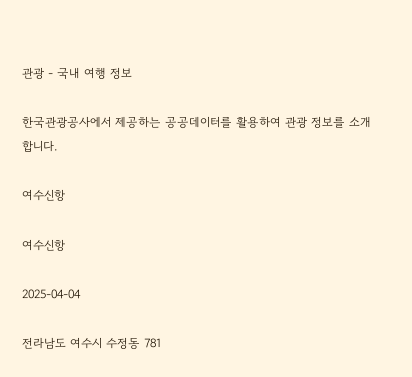관광 - 국내 여행 정보

한국관광공사에서 제공하는 공공데이터를 활용하여 관광 정보를 소개합니다.

여수신항

여수신항

2025-04-04

전라남도 여수시 수정동 781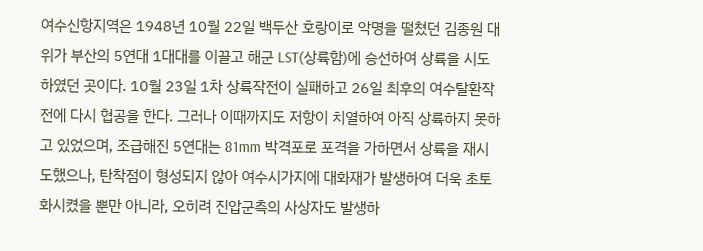여수신항지역은 1948년 10월 22일 백두산 호랑이로 악명을 떨쳤던 김종원 대위가 부산의 5연대 1대대를 이끌고 해군 LST(상륙함)에 승선하여 상륙을 시도하였던 곳이다. 10월 23일 1차 상륙작전이 실패하고 26일 최후의 여수탈환작전에 다시 협공을 한다. 그러나 이때까지도 저항이 치열하여 아직 상륙하지 못하고 있었으며, 조급해진 5연대는 81mm 박격포로 포격을 가하면서 상륙을 재시도했으나, 탄착점이 형성되지 않아 여수시가지에 대화재가 발생하여 더욱 초토화시켰을 뿐만 아니라, 오히려 진압군측의 사상자도 발생하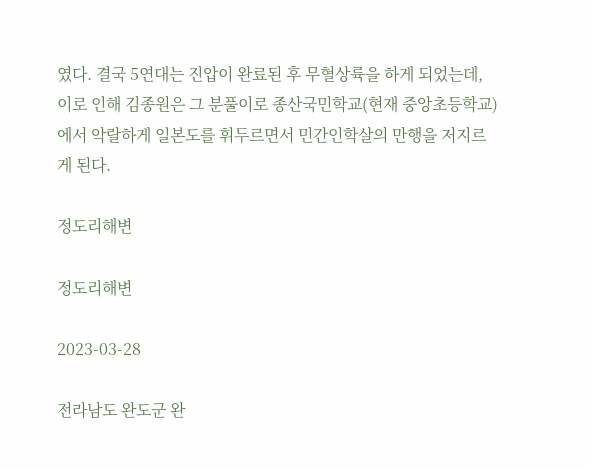였다. 결국 5연대는 진압이 완료된 후 무혈상륙을 하게 되었는데, 이로 인해 김종원은 그 분풀이로 종산국민학교(현재 중앙초등학교)에서 악랄하게 일본도를 휘두르면서 민간인학살의 만행을 저지르게 된다.

정도리해변

정도리해변

2023-03-28

전라남도 완도군 완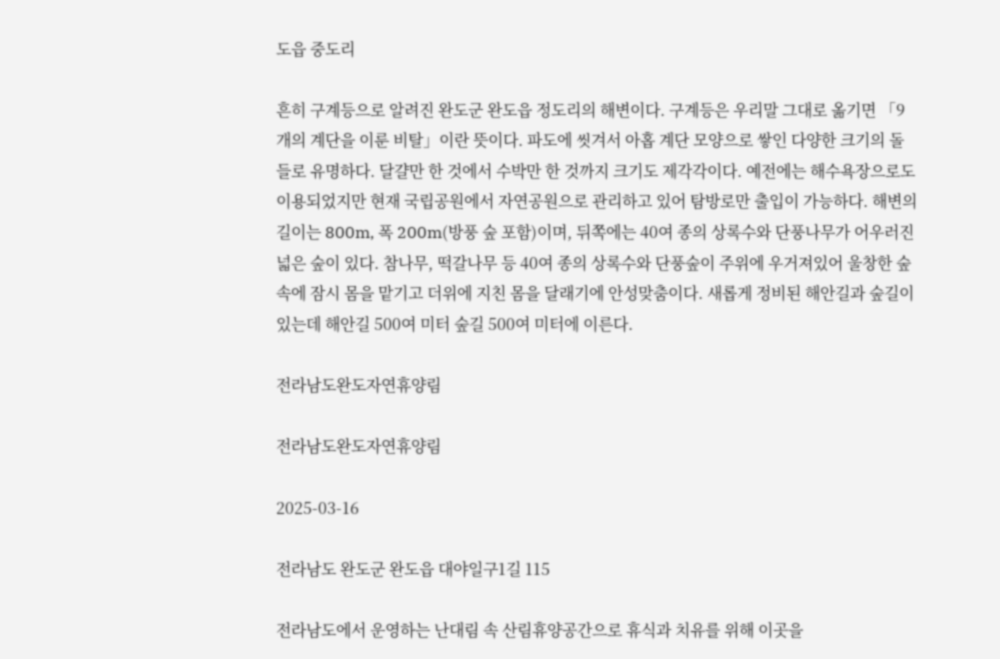도읍 중도리

흔히 구계등으로 알려진 완도군 완도읍 정도리의 해변이다. 구계등은 우리말 그대로 옮기면 「9개의 계단을 이룬 비탈」이란 뜻이다. 파도에 씻겨서 아홉 계단 모양으로 쌓인 다양한 크기의 돌들로 유명하다. 달걀만 한 것에서 수박만 한 것까지 크기도 제각각이다. 예전에는 해수욕장으로도 이용되었지만 현재 국립공원에서 자연공원으로 관리하고 있어 탐방로만 출입이 가능하다. 해변의 길이는 800m, 폭 200m(방풍 숲 포함)이며, 뒤쪽에는 40여 종의 상록수와 단풍나무가 어우러진 넓은 숲이 있다. 참나무, 떡갈나무 등 40여 종의 상록수와 단풍숲이 주위에 우거져있어 울창한 숲 속에 잠시 몸을 맡기고 더위에 지친 몸을 달래기에 안성맞춤이다. 새롭게 정비된 해안길과 숲길이 있는데 해안길 500여 미터 숲길 500여 미터에 이른다.

전라남도완도자연휴양림

전라남도완도자연휴양림

2025-03-16

전라남도 완도군 완도읍 대야일구1길 115

전라남도에서 운영하는 난대림 속 산림휴양공간으로 휴식과 치유를 위해 이곳을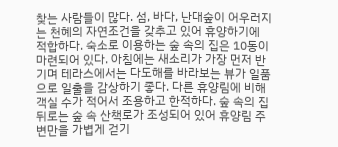찾는 사람들이 많다. 섬, 바다, 난대숲이 어우러지는 천혜의 자연조건을 갖추고 있어 휴양하기에 적합하다. 숙소로 이용하는 숲 속의 집은 10동이 마련되어 있다. 아침에는 새소리가 가장 먼저 반기며 테라스에서는 다도해를 바라보는 뷰가 일품으로 일출을 감상하기 좋다. 다른 휴양림에 비해 객실 수가 적어서 조용하고 한적하다. 숲 속의 집 뒤로는 숲 속 산책로가 조성되어 있어 휴양림 주변만을 가볍게 걷기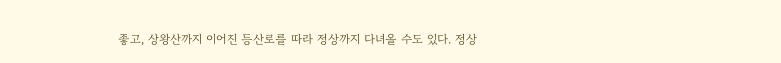좋고, 상왕산까지 이어진 등산로를 따라 정상까지 다녀올 수도 있다. 정상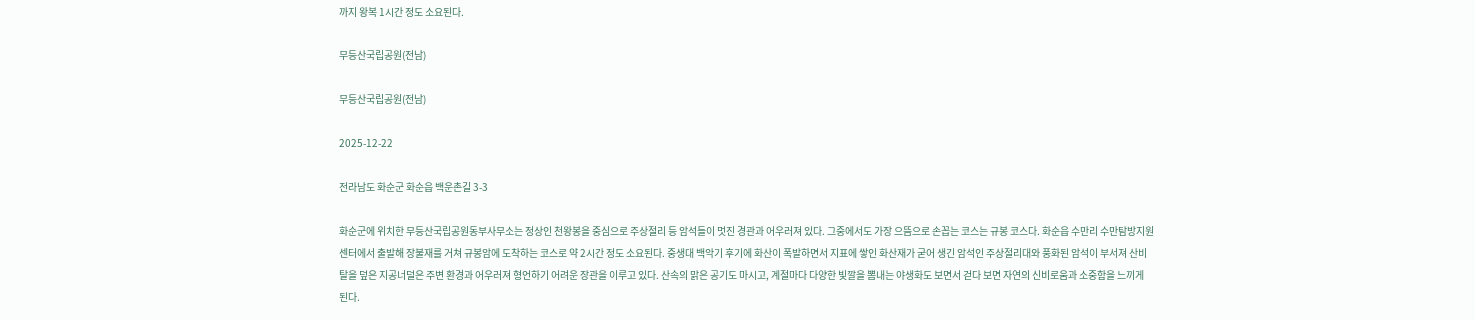까지 왕복 1시간 정도 소요된다.

무등산국립공원(전남)

무등산국립공원(전남)

2025-12-22

전라남도 화순군 화순읍 백운촌길 3-3

화순군에 위치한 무등산국립공원동부사무소는 정상인 천왕봉을 중심으로 주상절리 등 암석들이 멋진 경관과 어우러져 있다. 그중에서도 가장 으뜸으로 손꼽는 코스는 규봉 코스다. 화순읍 수만리 수만탐방지원센터에서 출발해 장불재를 거쳐 규봉암에 도착하는 코스로 약 2시간 정도 소요된다. 중생대 백악기 후기에 화산이 폭발하면서 지표에 쌓인 화산재가 굳어 생긴 암석인 주상절리대와 풍화된 암석이 부서져 산비탈을 덮은 지공너덜은 주변 환경과 어우러져 형언하기 어려운 장관을 이루고 있다. 산속의 맑은 공기도 마시고, 계절마다 다양한 빛깔을 뽐내는 야생화도 보면서 걷다 보면 자연의 신비로움과 소중함을 느끼게 된다.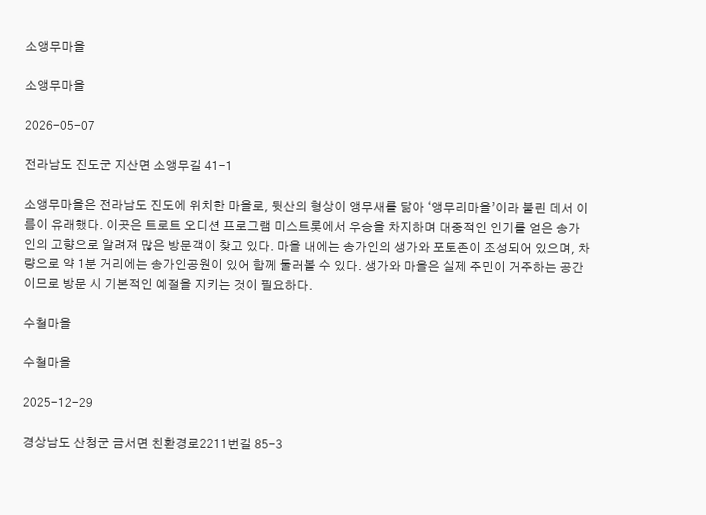소앵무마을

소앵무마을

2026-05-07

전라남도 진도군 지산면 소앵무길 41-1

소앵무마을은 전라남도 진도에 위치한 마을로, 뒷산의 형상이 앵무새를 닮아 ‘앵무리마을’이라 불린 데서 이름이 유래했다. 이곳은 트로트 오디션 프로그램 미스트롯에서 우승을 차지하며 대중적인 인기를 얻은 송가인의 고향으로 알려져 많은 방문객이 찾고 있다. 마을 내에는 송가인의 생가와 포토존이 조성되어 있으며, 차량으로 약 1분 거리에는 송가인공원이 있어 함께 둘러볼 수 있다. 생가와 마을은 실제 주민이 거주하는 공간이므로 방문 시 기본적인 예절을 지키는 것이 필요하다.

수철마을

수철마을

2025-12-29

경상남도 산청군 금서면 친환경로2211번길 85-3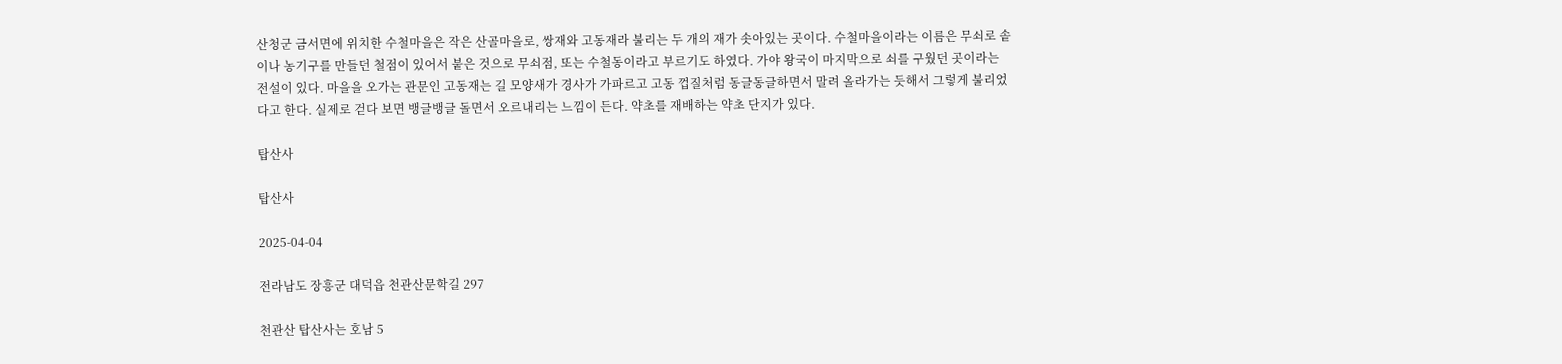산청군 금서면에 위치한 수철마을은 작은 산골마을로, 쌍재와 고동재라 불리는 두 개의 재가 솟아있는 곳이다. 수철마을이라는 이름은 무쇠로 솥이나 농기구를 만들던 철점이 있어서 붙은 것으로 무쇠점, 또는 수철동이라고 부르기도 하였다. 가야 왕국이 마지막으로 쇠를 구웠던 곳이라는 전설이 있다. 마을을 오가는 관문인 고동재는 길 모양새가 경사가 가파르고 고동 껍질처럼 동글동글하면서 말려 올라가는 듯해서 그렇게 불리었다고 한다. 실제로 걷다 보면 뱅글뱅글 돌면서 오르내리는 느낌이 든다. 약초를 재배하는 약초 단지가 있다.

탑산사

탑산사

2025-04-04

전라남도 장흥군 대덕읍 천관산문학길 297

천관산 탑산사는 호남 5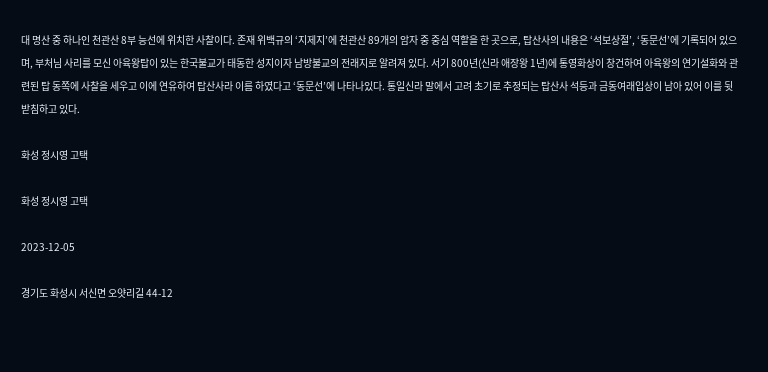대 명산 중 하나인 천관산 8부 능선에 위치한 사찰이다. 존재 위백규의 ‘지제지’에 천관산 89개의 암자 중 중심 역할을 한 곳으로, 탑산사의 내용은 ‘석보상절’, ‘동문선’에 기록되어 있으며, 부처님 사리를 모신 아육왕탑이 있는 한국불교가 태동한 성지이자 남방불교의 전래지로 알려져 있다. 서기 800년(신라 애장왕 1년)에 통영화상이 창건하여 아육왕의 연기설화와 관련된 탑 동쪽에 사찰을 세우고 이에 연유하여 탑산사라 이름 하였다고 ‘동문선’에 나타나있다. 통일신라 말에서 고려 초기로 추정되는 탑산사 석등과 금동여래입상이 남아 있어 이를 뒷받침하고 있다.

화성 정시영 고택

화성 정시영 고택

2023-12-05

경기도 화성시 서신면 오얏리길 44-12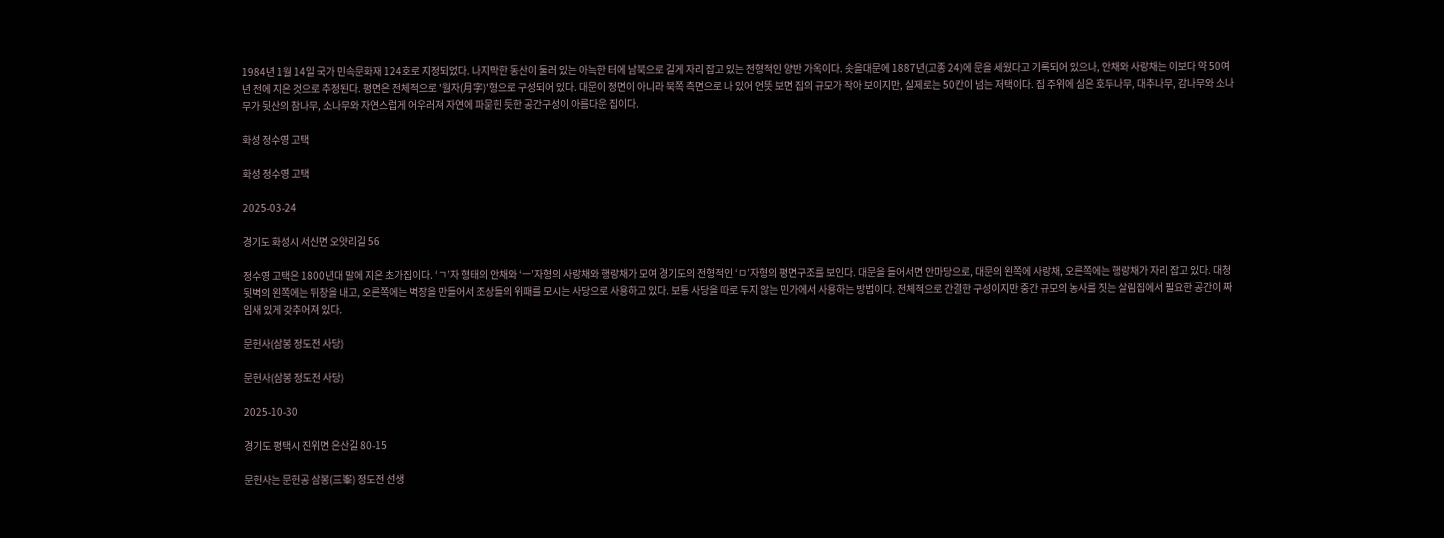1984년 1월 14일 국가 민속문화재 124호로 지정되었다. 나지막한 동산이 둘러 있는 아늑한 터에 남북으로 길게 자리 잡고 있는 전형적인 양반 가옥이다. 솟을대문에 1887년(고종 24)에 문을 세웠다고 기록되어 있으나, 안채와 사랑채는 이보다 약 50여 년 전에 지은 것으로 추정된다. 평면은 전체적으로 '월자(月字)'형으로 구성되어 있다. 대문이 정면이 아니라 북쪽 측면으로 나 있어 언뜻 보면 집의 규모가 작아 보이지만, 실제로는 50칸이 넘는 저택이다. 집 주위에 심은 호두나무, 대추나무, 감나무와 소나무가 뒷산의 참나무, 소나무와 자연스럽게 어우러져 자연에 파묻힌 듯한 공간구성이 아름다운 집이다.

화성 정수영 고택

화성 정수영 고택

2025-03-24

경기도 화성시 서신면 오얏리길 56

정수영 고택은 1800년대 말에 지은 초가집이다. ‘ㄱ’자 형태의 안채와 ‘ㅡ’자형의 사랑채와 행랑채가 모여 경기도의 전형적인 ‘ㅁ’자형의 평면구조를 보인다. 대문을 들어서면 안마당으로, 대문의 왼쪽에 사랑채, 오른쪽에는 행랑채가 자리 잡고 있다. 대청 뒷벽의 왼쪽에는 뒤창을 내고, 오른쪽에는 벽장을 만들어서 조상들의 위패를 모시는 사당으로 사용하고 있다. 보통 사당을 따로 두지 않는 민가에서 사용하는 방법이다. 전체적으로 간결한 구성이지만 중간 규모의 농사를 짓는 살림집에서 필요한 공간이 짜임새 있게 갖추어져 있다.

문헌사(삼봉 정도전 사당)

문헌사(삼봉 정도전 사당)

2025-10-30

경기도 평택시 진위면 은산길 80-15

문헌사는 문헌공 삼봉(三峯) 정도전 선생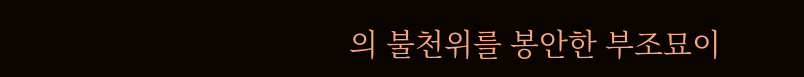의 불천위를 봉안한 부조묘이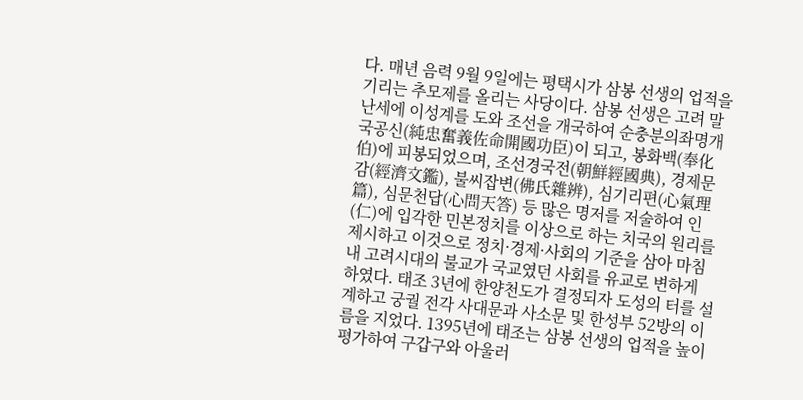다. 매년 음력 9월 9일에는 평택시가 삼봉 선생의 업적을 기리는 추모제를 올리는 사당이다. 삼봉 선생은 고려 말 난세에 이성계를 도와 조선을 개국하여 순충분의좌명개국공신(純忠奮義佐命開國功臣)이 되고, 봉화백(奉化伯)에 피봉되었으며, 조선경국전(朝鮮經國典), 경제문감(經濟文鑑), 불씨잡변(佛氏雜辨), 심기리편(心氣理篇), 심문천답(心問天答) 등 많은 명저를 저술하여 인(仁)에 입각한 민본정치를 이상으로 하는 치국의 원리를 제시하고 이것으로 정치·경제·사회의 기준을 삼아 마침내 고려시대의 불교가 국교였던 사회를 유교로 변하게 하였다. 태조 3년에 한양천도가 결정되자 도성의 터를 설계하고 궁궐 전각 사대문과 사소문 및 한성부 52방의 이름을 지었다. 1395년에 태조는 삼봉 선생의 업적을 높이 평가하여 구갑구와 아울러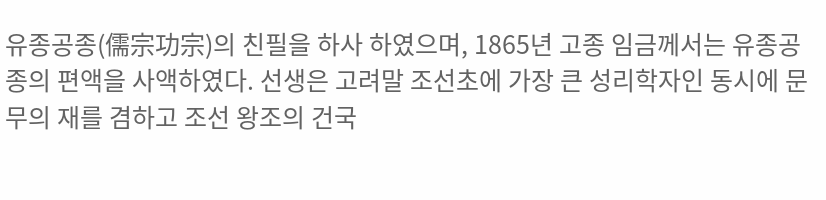유종공종(儒宗功宗)의 친필을 하사 하였으며, 1865년 고종 임금께서는 유종공종의 편액을 사액하였다. 선생은 고려말 조선초에 가장 큰 성리학자인 동시에 문무의 재를 겸하고 조선 왕조의 건국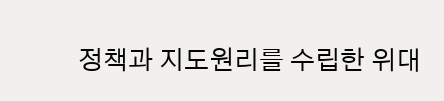정책과 지도원리를 수립한 위대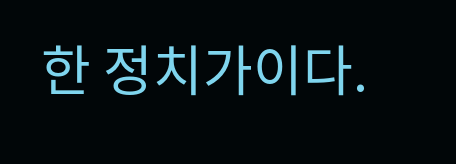한 정치가이다.